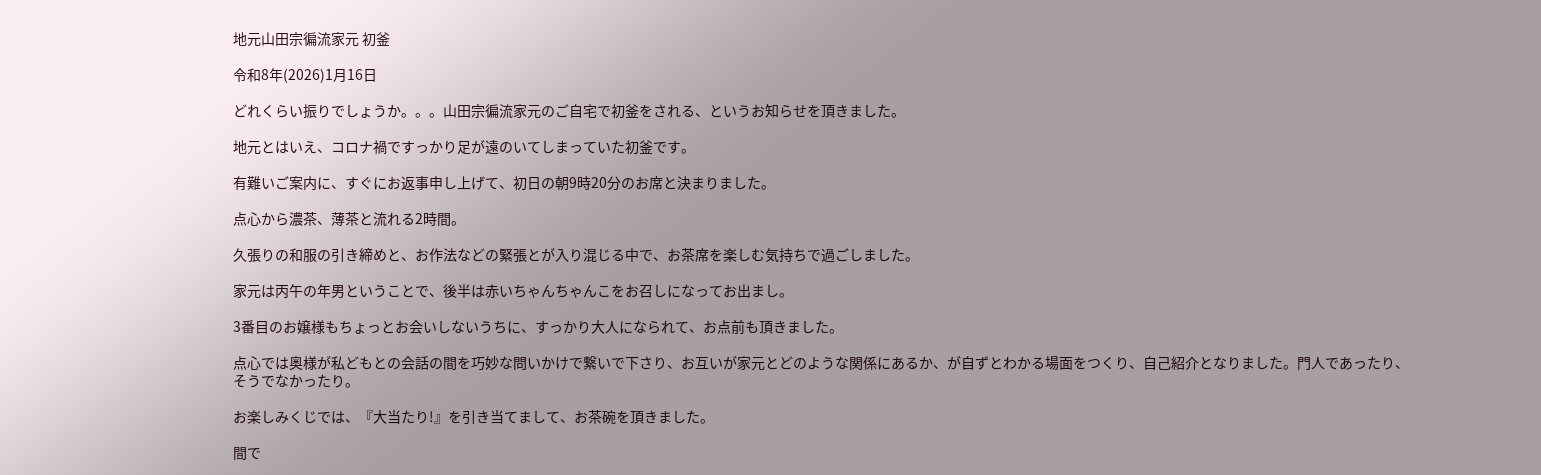地元山田宗徧流家元 初釜

令和8年(2026)1月16日

どれくらい振りでしょうか。。。山田宗徧流家元のご自宅で初釜をされる、というお知らせを頂きました。

地元とはいえ、コロナ禍ですっかり足が遠のいてしまっていた初釜です。

有難いご案内に、すぐにお返事申し上げて、初日の朝9時20分のお席と決まりました。

点心から濃茶、薄茶と流れる2時間。

久張りの和服の引き締めと、お作法などの緊張とが入り混じる中で、お茶席を楽しむ気持ちで過ごしました。

家元は丙午の年男ということで、後半は赤いちゃんちゃんこをお召しになってお出まし。

3番目のお嬢様もちょっとお会いしないうちに、すっかり大人になられて、お点前も頂きました。

点心では奥様が私どもとの会話の間を巧妙な問いかけで繋いで下さり、お互いが家元とどのような関係にあるか、が自ずとわかる場面をつくり、自己紹介となりました。門人であったり、そうでなかったり。

お楽しみくじでは、『大当たり!』を引き当てまして、お茶碗を頂きました。

間で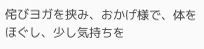侘びヨガを挟み、おかげ様で、体をほぐし、少し気持ちを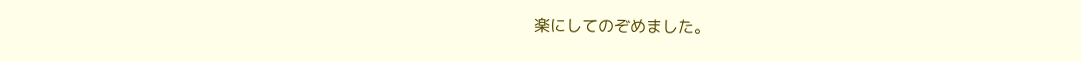楽にしてのぞめました。